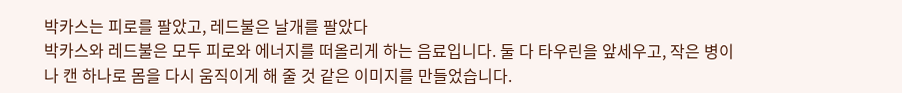박카스는 피로를 팔았고, 레드불은 날개를 팔았다
박카스와 레드불은 모두 피로와 에너지를 떠올리게 하는 음료입니다. 둘 다 타우린을 앞세우고, 작은 병이나 캔 하나로 몸을 다시 움직이게 해 줄 것 같은 이미지를 만들었습니다.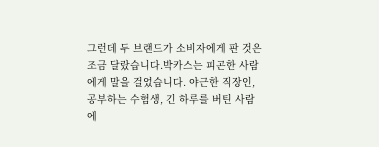그런데 두 브랜드가 소비자에게 판 것은 조금 달랐습니다.박카스는 피곤한 사람에게 말을 걸었습니다. 야근한 직장인, 공부하는 수험생, 긴 하루를 버틴 사람에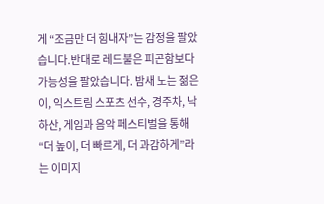게 “조금만 더 힘내자”는 감정을 팔았습니다.반대로 레드불은 피곤함보다 가능성을 팔았습니다. 밤새 노는 젊은이, 익스트림 스포츠 선수, 경주차, 낙하산, 게임과 음악 페스티벌을 통해 “더 높이, 더 빠르게, 더 과감하게”라는 이미지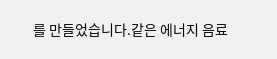를 만들었습니다.같은 에너지 음료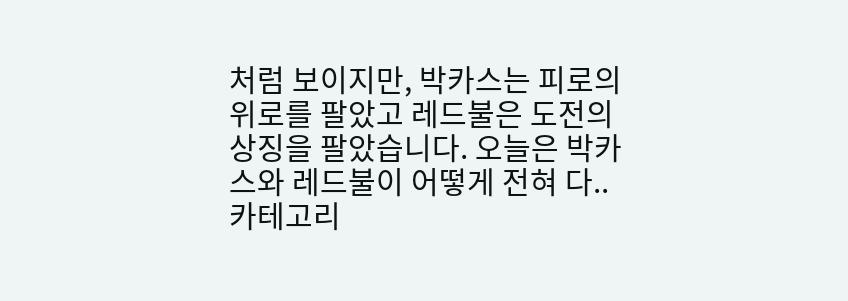처럼 보이지만, 박카스는 피로의 위로를 팔았고 레드불은 도전의 상징을 팔았습니다. 오늘은 박카스와 레드불이 어떻게 전혀 다..
카테고리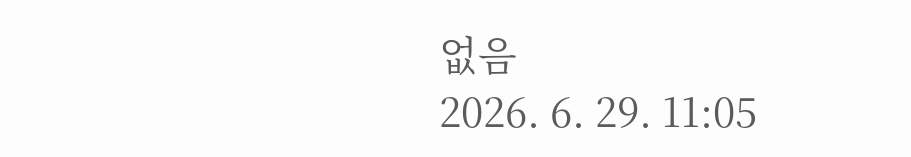없음
2026. 6. 29. 11:05